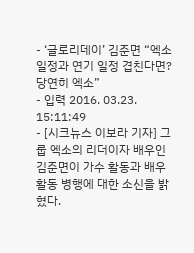- ‘글로리데이’ 김준면 “엑소 일정과 연기 일정 겹친다면? 당연히 엑소”
- 입력 2016. 03.23. 15:11:49
- [시크뉴스 이보라 기자] 그룹 엑소의 리더이자 배우인 김준면이 가수 활동과 배우 활동 병행에 대한 소신을 밝혔다.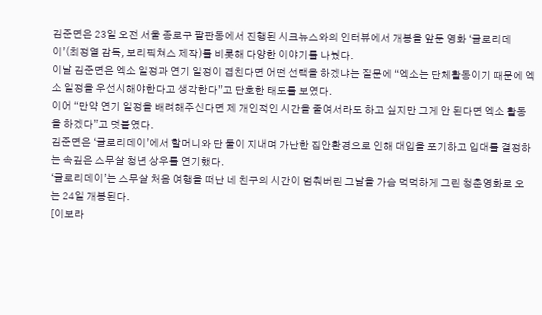김준면은 23일 오전 서울 종로구 팔판동에서 진행된 시크뉴스와의 인터뷰에서 개봉을 앞둔 영화 ‘글로리데이’(최정열 감독, 보리픽쳐스 제작)를 비롯해 다양한 이야기를 나눴다.
이날 김준면은 엑소 일정과 연기 일정이 겹친다면 어떤 선택을 하겠냐는 질문에 “엑소는 단체활동이기 때문에 엑소 일정을 우선시해야한다고 생각한다”고 단호한 태도를 보였다.
이어 “만약 연기 일정을 배려해주신다면 제 개인적인 시간을 줄여서라도 하고 싶지만 그게 안 된다면 엑소 활동을 하겠다”고 덧붙였다.
김준면은 ‘글로리데이’에서 할머니와 단 둘이 지내며 가난한 집안환경으로 인해 대입을 포기하고 입대를 결정하는 속깊은 스무살 청년 상우를 연기했다.
‘글로리데이’는 스무살 처음 여행을 떠난 네 친구의 시간이 멈춰버린 그날을 가슴 먹먹하게 그린 청춘영화로 오는 24일 개봉된다.
[이보라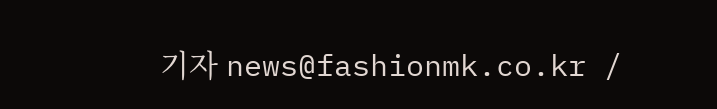기자 news@fashionmk.co.kr /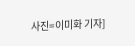사진=이미화 기자]